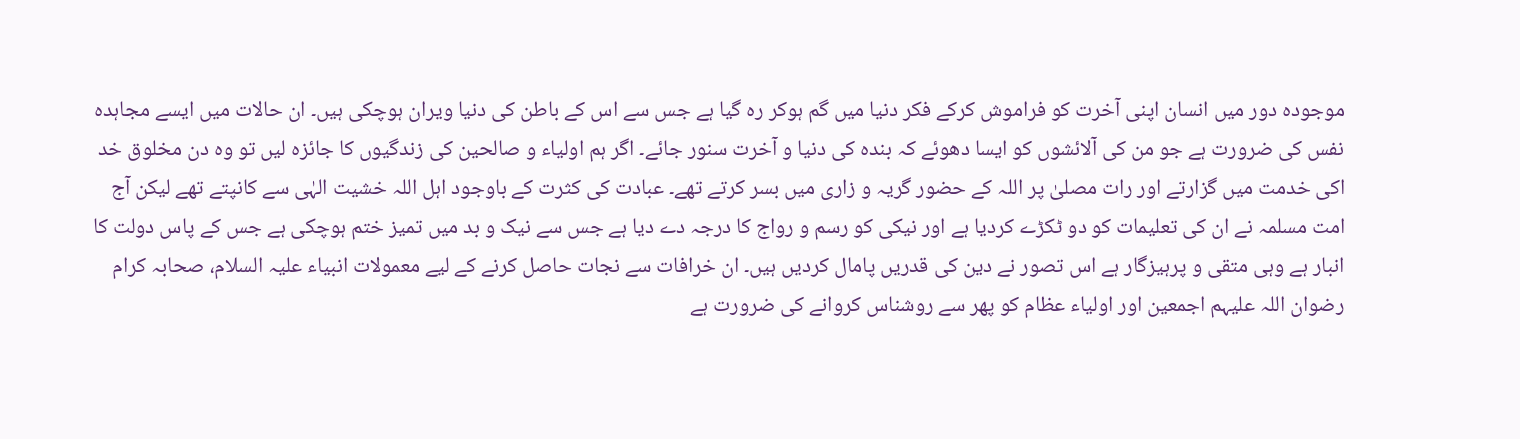موجودہ دور میں انسان اپنی آخرت کو فراموش کرکے فکر دنیا میں گم ہوکر رہ گیا ہے جس سے اس کے باطن کی دنیا ویران ہوچکی ہیں۔ ان حالات میں ایسے مجاہدہ نفس کی ضرورت ہے جو من کی آلائشوں کو ایسا دھوئے کہ بندہ کی دنیا و آخرت سنور جائے۔ اگر ہم اولیاء و صالحین کی زندگیوں کا جائزہ لیں تو وہ دن مخلوق خد اکی خدمت میں گزارتے اور رات مصلیٰ پر اللہ کے حضور گریہ و زاری میں بسر کرتے تھے۔ عبادت کی کثرت کے باوجود اہل اللہ خشیت الہٰی سے کانپتے تھے لیکن آج امت مسلمہ نے ان کی تعلیمات کو دو ٹکڑے کردیا ہے اور نیکی کو رسم و رواج کا درجہ دے دیا ہے جس سے نیک و بد میں تمیز ختم ہوچکی ہے جس کے پاس دولت کا انبار ہے وہی متقی و پرہیزگار ہے اس تصور نے دین کی قدریں پامال کردیں ہیں۔ ان خرافات سے نجات حاصل کرنے کے لیے معمولات انبیاء علیہ السلام، صحابہ کرام رضوان اللہ علیہم اجمعین اور اولیاء عظام کو پھر سے روشناس کروانے کی ضرورت ہے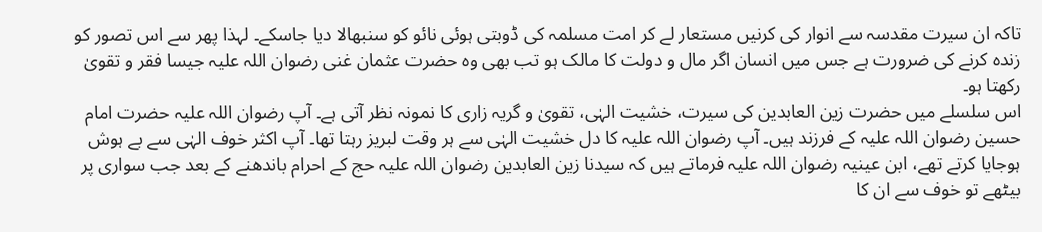تاکہ ان سیرت مقدسہ سے انوار کی کرنیں مستعار لے کر امت مسلمہ کی ڈوبتی ہوئی نائو کو سنبھالا دیا جاسکے۔ لہذا پھر سے اس تصور کو زندہ کرنے کی ضرورت ہے جس میں انسان اگر مال و دولت کا مالک ہو تب بھی وہ حضرت عثمان غنی رضوان اللہ علیہ جیسا فقر و تقویٰ رکھتا ہو۔
اس سلسلے میں حضرت زین العابدین کی سیرت، خشیت الہٰی، تقویٰ و گریہ زاری کا نمونہ نظر آتی ہے۔ آپ رضوان اللہ علیہ حضرت امام حسین رضوان اللہ علیہ کے فرزند ہیں۔ آپ رضوان اللہ علیہ کا دل خشیت الہٰی سے ہر وقت لبریز رہتا تھا۔ آپ اکثر خوف الہٰی سے بے ہوش ہوجایا کرتے تھے، ابن عینیہ رضوان اللہ علیہ فرماتے ہیں کہ سیدنا زین العابدین رضوان اللہ علیہ حج کے احرام باندھنے کے بعد جب سواری پر بیٹھے تو خوف سے ان کا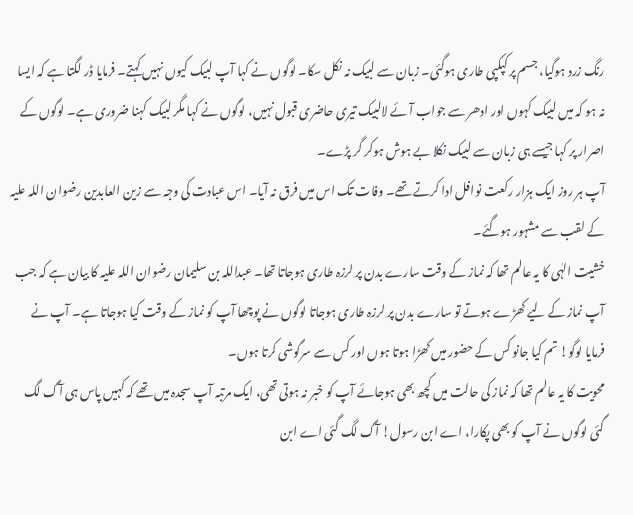رنگ زرد ہوگیا، جسم پر کپکپی طاری ہوگئی۔ زبان سے لبیک نہ نکل سکا۔ لوگوں نے کہا آپ لبیک کیوں نہیں کہتے۔ فرمایا ڈر لگتا ہے کہ ایسا نہ ہو کہ میں لبیک کہوں اور ادھر سے جواب آئے لالبیک تیری حاضری قبول نہیں، لوگوں نے کہا مگر لبیک کہنا ضروری ہے۔ لوگوں کے اصرار پر کہا جیسے ہی زبان سے لبیک نکلا بے ہوش ہوکر گر پڑے۔
آپ ہر روز ایک ہزار رکعت نوافل ادا کرتے تھے۔ وفات تک اس میں فرق نہ آیا۔ اس عبادت کی وجہ سے زین العابدین رضوان اللہ علیہ کے لقب سے مشہور ہوگئے۔
خشیت الہٰی کا یہ عالم تھا کہ نماز کے وقت سارے بدن پر لرزہ طاری ہوجاتا تھا۔ عبداللہ بن سلیمان رضوان اللہ علیہ کا بیان ہے کہ جب آپ نماز کے لیے کھڑے ہوتے تو سارے بدن پر لرزہ طاری ہوجاتا لوگوں نے پوچھا آپ کو نماز کے وقت کیا ہوجاتا ہے۔ آپ نے فرمایا لوگو! تم کیا جانو کس کے حضور میں کھڑا ہوتا ہوں اور کس سے سرگوشی کرتا ہوں۔
محویت کا یہ عالم تھا کہ نماز کی حالت میں کچھ بھی ہوجائے آپ کو خبر نہ ہوتی تھی، ایک مرتبہ آپ سجدہ میں تھے کہ کہیں پاس ہی آگ لگ گئی لوگوں نے آپ کو بھی پکارا، اے ابن رسول! آگ لگ گئی اے ابن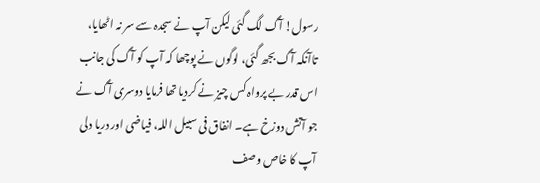رسول! آگ لگ گئی لیکن آپ نے سجدہ سے سر نہ اٹھایا، تاآنکہ آگ بجھ گئی، لوگوں نے پوچھا کہ آپ کو آگ کی جانب اس قدر بے پرواہ کس چیز نے کردیا تھا فرمایا دوسری آگ نے جو آتش دوزخ ہے۔ انفاق فی سبیل اللہ، فیاضی اور دریا دلی آپ کا خاص وصف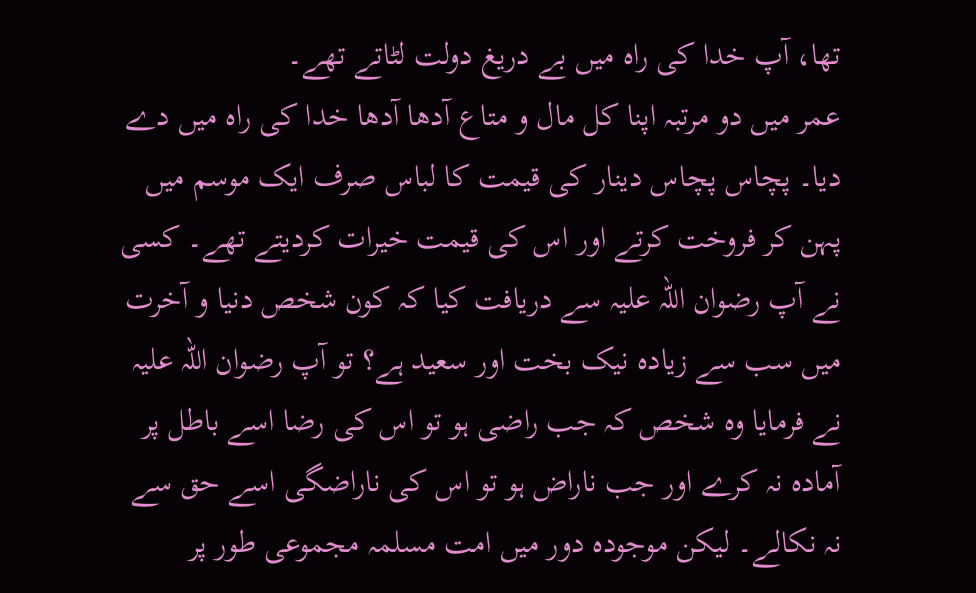تھا، آپ خدا کی راہ میں بے دریغ دولت لٹاتے تھے۔
عمر میں دو مرتبہ اپنا کل مال و متاع آدھا آدھا خدا کی راہ میں دے دیا۔ پچاس پچاس دینار کی قیمت کا لباس صرف ایک موسم میں پہن کر فروخت کرتے اور اس کی قیمت خیرات کردیتے تھے۔ کسی نے آپ رضوان اللہ علیہ سے دریافت کیا کہ کون شخص دنیا و آخرت میں سب سے زیادہ نیک بخت اور سعید ہے؟ تو آپ رضوان اللہ علیہ نے فرمایا وہ شخص کہ جب راضی ہو تو اس کی رضا اسے باطل پر آمادہ نہ کرے اور جب ناراض ہو تو اس کی ناراضگی اسے حق سے نہ نکالے۔ لیکن موجودہ دور میں امت مسلمہ مجموعی طور پر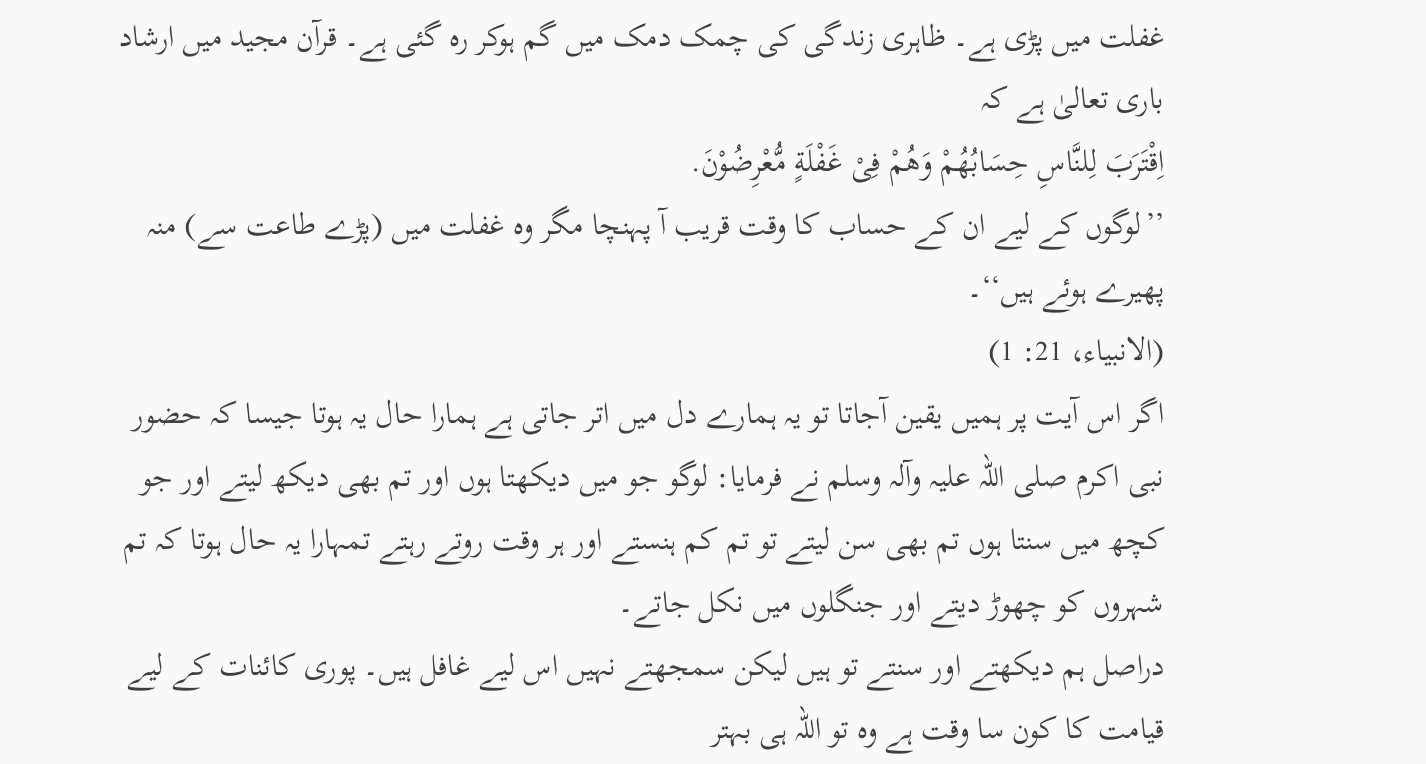غفلت میں پڑی ہے۔ ظاہری زندگی کی چمک دمک میں گم ہوکر رہ گئی ہے۔ قرآن مجید میں ارشاد باری تعالیٰ ہے کہ
اِقْتَرَبَ لِلنَّاسِ حِسَابُهُمْ وَهُمْ فِیْ غَفْلَةٍ مُّعْرِضُوْنَ.
’’لوگوں کے لیے ان کے حساب کا وقت قریب آ پہنچا مگر وہ غفلت میں (پڑے طاعت سے) منہ پھیرے ہوئے ہیں‘‘۔
(الانبیاء، 21: 1)
اگر اس آیت پر ہمیں یقین آجاتا تو یہ ہمارے دل میں اتر جاتی ہے ہمارا حال یہ ہوتا جیسا کہ حضور نبی اکرم صلی اللہ علیہ وآلہ وسلم نے فرمایا: لوگو جو میں دیکھتا ہوں اور تم بھی دیکھ لیتے اور جو کچھ میں سنتا ہوں تم بھی سن لیتے تو تم کم ہنستے اور ہر وقت روتے رہتے تمہارا یہ حال ہوتا کہ تم شہروں کو چھوڑ دیتے اور جنگلوں میں نکل جاتے۔
دراصل ہم دیکھتے اور سنتے تو ہیں لیکن سمجھتے نہیں اس لیے غافل ہیں۔ پوری کائنات کے لیے قیامت کا کون سا وقت ہے وہ تو اللہ ہی بہتر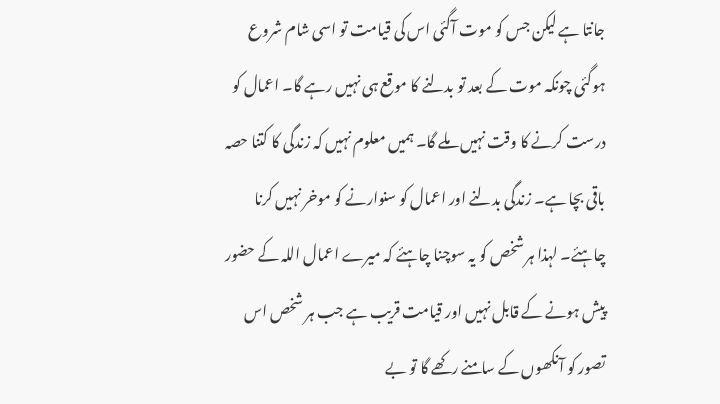جانتا ہے لیکن جس کو موت آگئی اس کی قیامت تو اسی شام شروع ہوگئی چونکہ موت کے بعد تو بدلنے کا موقع ہی نہیں رہے گا۔ اعمال کو درست کرنے کا وقت نہیں ملے گا۔ ہمیں معلوم نہیں کہ زندگی کا کتنا حصہ باقی بچا ہے۔ زندگی بدلنے اور اعمال کو سنوارنے کو موخر نہیں کرنا چاہئے۔ لہذا ہر شخص کو یہ سوچنا چاہئے کہ میرے اعمال اللہ کے حضور پیش ہونے کے قابل نہیں اور قیامت قریب ہے جب ہر شخص اس تصور کو آنکھوں کے سامنے رکھے گا تو بے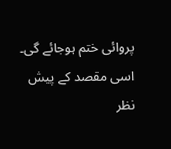پروائی ختم ہوجائے گی۔ اسی مقصد کے پیش نظر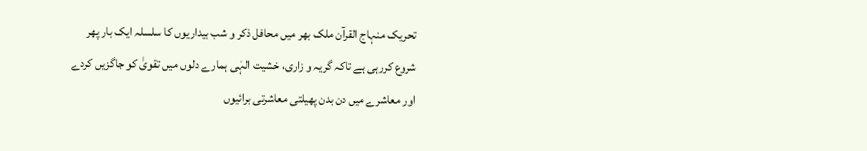تحریک منہاج القرآن ملک بھر میں محافل ذکر و شب بیداریوں کا سلسلہ ایک بار پھر شروع کررہی ہے تاکہ گریہ و زاری، خشیت الہٰی ہمارے دلوں میں تقویٰ کو جاگزیں کردے اور معاشرے میں دن بدن پھیلتی معاشرتی برائیوں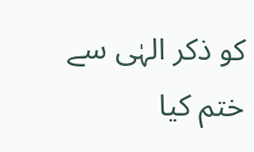کو ذکر الہٰی سے ختم کیا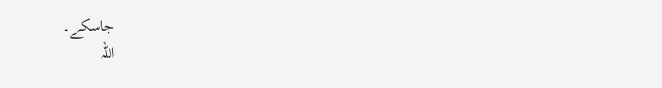جاسکے۔
اللہ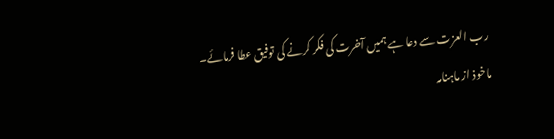رب العزت سے دعا ہے ہمیں آخرت کی فکر کرنے کی توفیق عطا فرمائے۔
ماخوذ از ماہنامہ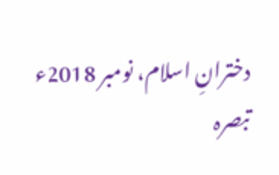دخترانِ اسلام، نومبر 2018ء
تبصرہ